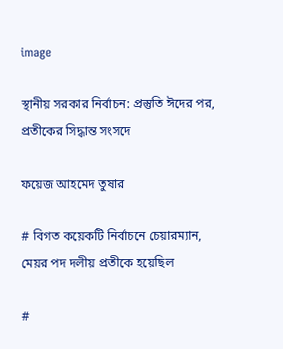image

স্থানীয় সরকার নির্বাচন: প্রস্তুতি ঈদের পর, প্রতীকের সিদ্ধান্ত সংসদে

ফয়েজ আহমেদ তুষার

# বিগত কয়েকটি নির্বাচনে চেয়ারম্যান, মেয়র পদ দলীয় প্রতীকে হয়েছিল

#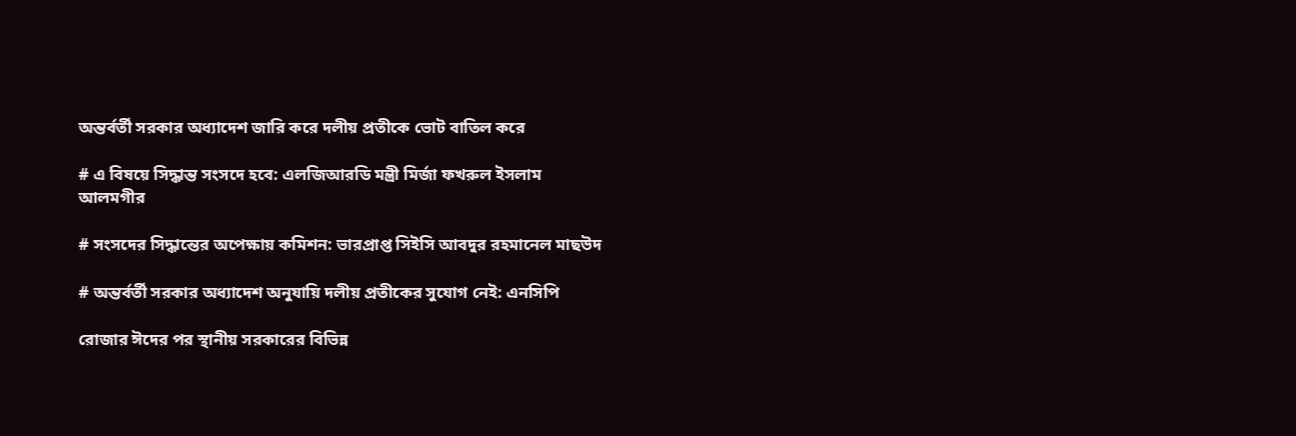অন্তর্বর্তী সরকার অধ্যাদেশ জারি করে দলীয় প্রতীকে ভোট বাতিল করে

# এ বিষয়ে সিদ্ধান্ত সংসদে হবে: এলজিআরডি মন্ত্রী মির্জা ফখরুল ইসলাম আলমগীর

# সংসদের সিদ্ধান্তের অপেক্ষায় কমিশন: ভারপ্রাপ্ত সিইসি আবদুর রহমানেল মাছউদ

# অন্তর্বর্তী সরকার অধ্যাদেশ অনুযায়ি দলীয় প্রতীকের সুযোগ নেই: এনসিপি

রোজার ঈদের পর স্থানীয় সরকারের বিভিন্ন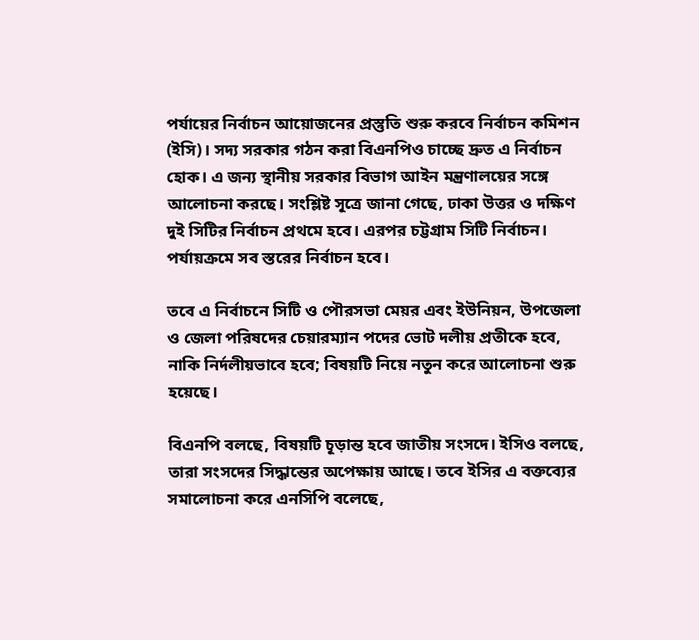পর্যায়ের নির্বাচন আয়োজনের প্রস্তুতি শুরু করবে নির্বাচন কমিশন (ইসি)। সদ্য সরকার গঠন করা বিএনপিও চাচ্ছে দ্রুত এ নির্বাচন হোক। এ জন্য স্থানীয় সরকার বিভাগ আইন মন্ত্রণালয়ের সঙ্গে আলোচনা করছে। সংশ্লিষ্ট সূত্রে জানা গেছে, ঢাকা উত্তর ও দক্ষিণ দুই সিটির নির্বাচন প্রথমে হবে। এরপর চট্টগ্রাম সিটি নির্বাচন। পর্যায়ক্রমে সব স্তরের নির্বাচন হবে।

তবে এ নির্বাচনে সিটি ও পৌরসভা মেয়র এবং ইউনিয়ন, উপজেলা ও জেলা পরিষদের চেয়ারম্যান পদের ভোট দলীয় প্রতীকে হবে, নাকি নির্দলীয়ভাবে হবে; বিষয়টি নিয়ে নতুন করে আলোচনা শুরু হয়েছে।

বিএনপি বলছে, বিষয়টি চূড়ান্ত হবে জাতীয় সংসদে। ইসিও বলছে, তারা সংসদের সিদ্ধান্তের অপেক্ষায় আছে। তবে ইসির এ বক্তব্যের সমালোচনা করে এনসিপি বলেছে,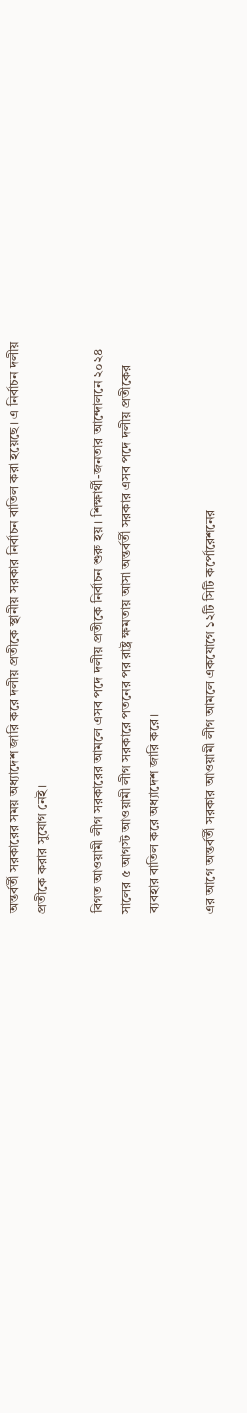অন্তর্বর্তী সরকারের সময় অধ্যাদেশ জারি করে দলীয় প্রতীকে স্থানীয় সরকার নির্বাচন বাতিল করা হয়েছে। এ নির্বাচন দলীয় প্রতীকে করার সুযোগ নেই।

বিগত আওয়ামী লীগ সরকারের আমলে এসব পদে দলীয় প্রতীকে নির্বাচন শুরু হয়। শিক্ষার্থী-জনতার আন্দোলনে ২০২৪ সালের ৫ আগস্ট আওয়ামী লীগ সরকারে পতনের পর রাষ্ট্র ক্ষমতায় আসা অন্তর্বর্তী সরকার এসব পদে দলীয় প্রতীকের ব্যবহার বাতিল করে অধ্যাদেশ জারি করে।

এর আগে অন্তর্বর্তী সরকার আওয়ামী লীগ আমলে একযোগে ১২টি সিটি কর্পোরেশনের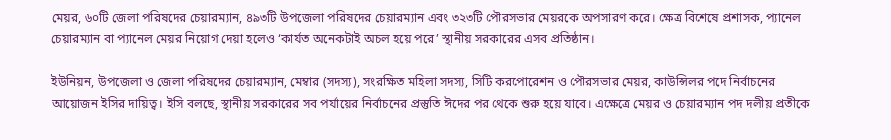মেয়র, ৬০টি জেলা পরিষদের চেয়ারম্যান, ৪৯৩টি উপজেলা পরিষদের চেয়ারম্যান এবং ৩২৩টি পৌরসভার মেয়রকে অপসারণ করে। ক্ষেত্র বিশেষে প্রশাসক, প্যানেল চেয়ারম্যান বা প্যানেল মেয়র নিয়োগ দেয়া হলেও ‘কার্যত অনেকটাই অচল হয়ে পরে’ স্থানীয় সরকারের এসব প্রতিষ্ঠান।

ইউনিয়ন, উপজেলা ও জেলা পরিষদের চেয়ারম্যান, মেম্বার (সদস্য), সংরক্ষিত মহিলা সদস্য, সিটি করপোরেশন ও পৌরসভার মেয়র, কাউন্সিলর পদে নির্বাচনের আয়োজন ইসির দায়িত্ব। ইসি বলছে, স্থানীয় সরকারের সব পর্যায়ের নির্বাচনের প্রস্তুতি ঈদের পর থেকে শুরু হয়ে যাবে। এক্ষেত্রে মেয়র ও চেয়ারম্যান পদ দলীয় প্রতীকে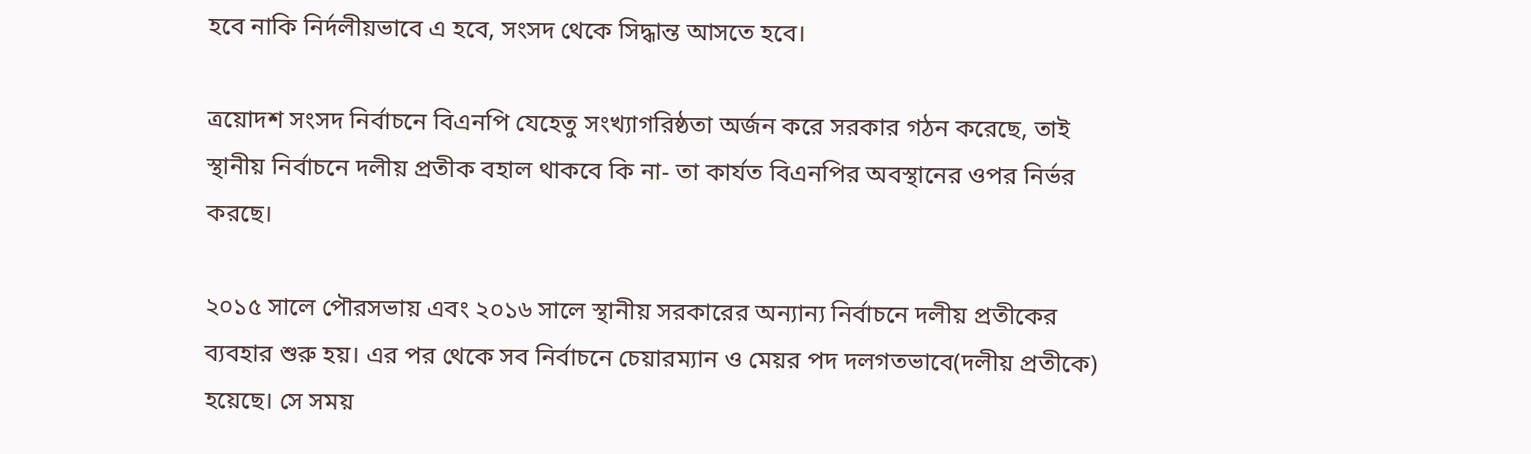হবে নাকি নির্দলীয়ভাবে এ হবে, সংসদ থেকে সিদ্ধান্ত আসতে হবে।

ত্রয়োদশ সংসদ নির্বাচনে বিএনপি যেহেতু সংখ্যাগরিষ্ঠতা অর্জন করে সরকার গঠন করেছে, তাই স্থানীয় নির্বাচনে দলীয় প্রতীক বহাল থাকবে কি না- তা কার্যত বিএনপির অবস্থানের ওপর নির্ভর করছে।

২০১৫ সালে পৌরসভায় এবং ২০১৬ সালে স্থানীয় সরকারের অন্যান্য নির্বাচনে দলীয় প্রতীকের ব্যবহার শুরু হয়। এর পর থেকে সব নির্বাচনে চেয়ারম্যান ও মেয়র পদ দলগতভাবে(দলীয় প্রতীকে) হয়েছে। সে সময়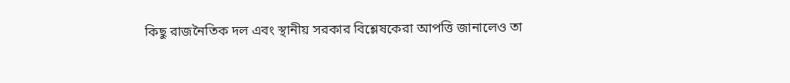কিছু রাজনৈতিক দল এবং স্থানীয় সরকার বিশ্লেষকেরা আপত্তি জানালেও তা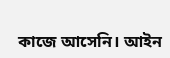কাজে আসেনি। আইন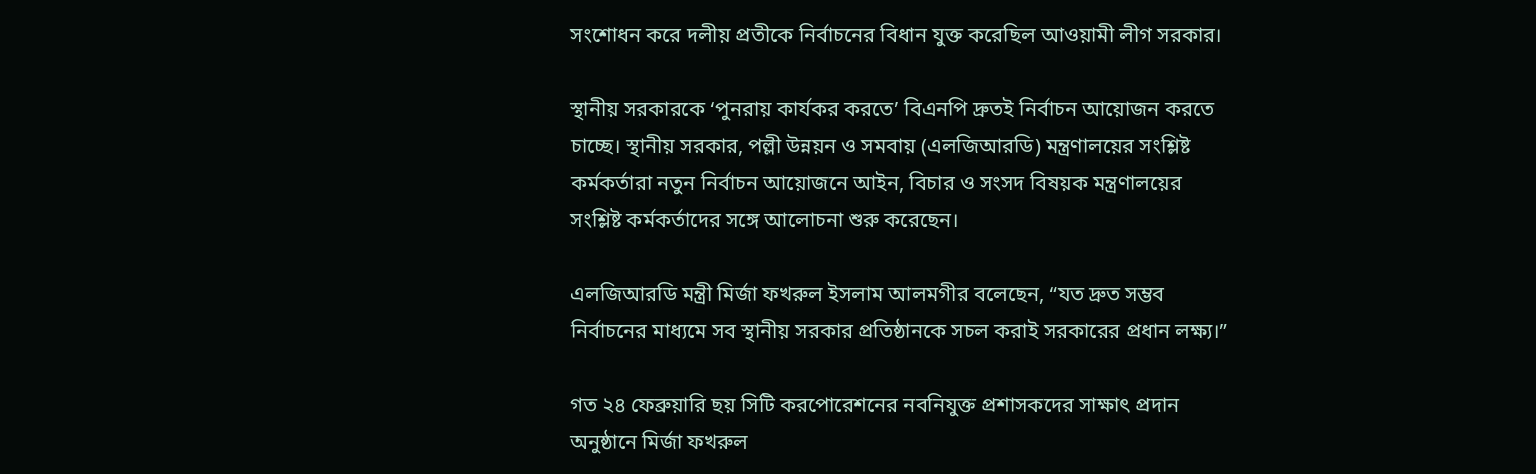সংশোধন করে দলীয় প্রতীকে নির্বাচনের বিধান যুক্ত করেছিল আওয়ামী লীগ সরকার।

স্থানীয় সরকারকে ‘পুনরায় কার্যকর করতে’ বিএনপি দ্রুতই নির্বাচন আয়োজন করতে চাচ্ছে। স্থানীয় সরকার, পল্লী উন্নয়ন ও সমবায় (এলজিআরডি) মন্ত্রণালয়ের সংশ্লিষ্ট কর্মকর্তারা নতুন নির্বাচন আয়োজনে আইন, বিচার ও সংসদ বিষয়ক মন্ত্রণালয়ের সংশ্লিষ্ট কর্মকর্তাদের সঙ্গে আলোচনা শুরু করেছেন।

এলজিআরডি মন্ত্রী মির্জা ফখরুল ইসলাম আলমগীর বলেছেন, “যত দ্রুত সম্ভব নির্বাচনের মাধ্যমে সব স্থানীয় সরকার প্রতিষ্ঠানকে সচল করাই সরকারের প্রধান লক্ষ্য।”

গত ২৪ ফেব্রুয়ারি ছয় সিটি করপোরেশনের নবনিযুক্ত প্রশাসকদের সাক্ষাৎ প্রদান অনুষ্ঠানে মির্জা ফখরুল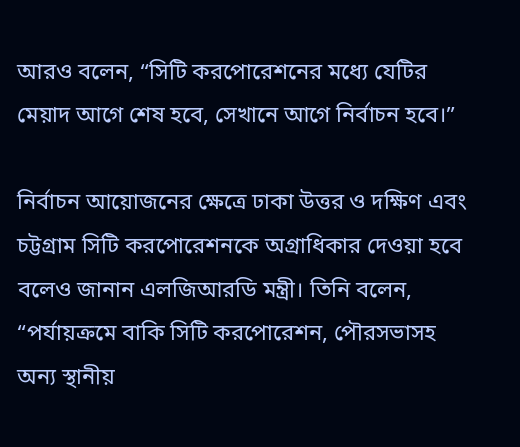আরও বলেন, “সিটি করপোরেশনের মধ্যে যেটির মেয়াদ আগে শেষ হবে, সেখানে আগে নির্বাচন হবে।”

নির্বাচন আয়োজনের ক্ষেত্রে ঢাকা উত্তর ও দক্ষিণ এবং চট্টগ্রাম সিটি করপোরেশনকে অগ্রাধিকার দেওয়া হবে বলেও জানান এলজিআরডি মন্ত্রী। তিনি বলেন, “পর্যায়ক্রমে বাকি সিটি করপোরেশন, পৌরসভাসহ অন্য স্থানীয়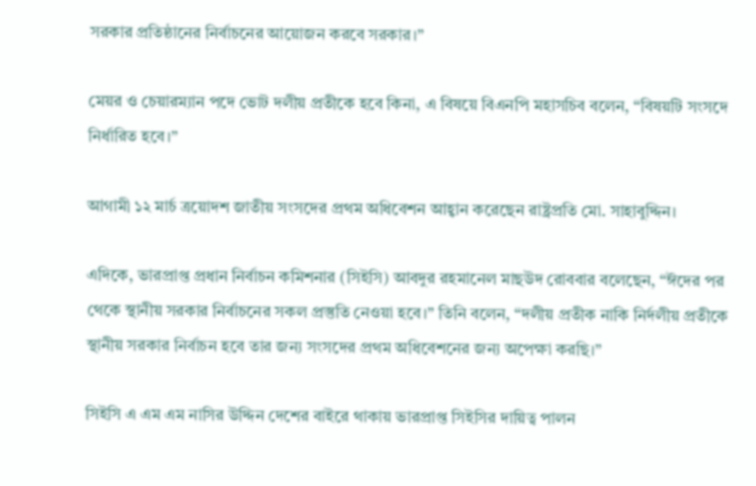সরকার প্রতিষ্ঠানের নির্বাচনের আয়োজন করবে সরকার।”

মেয়র ও চেয়ারম্যান পদে ভোট দলীয় প্রতীকে হবে কিনা, এ বিষয়ে বিএনপি মহাসচিব বলেন, “বিষয়টি সংসদে নির্ধারিত হবে।”

আগামী ১২ মার্চ ত্রয়োদশ জাতীয় সংসদের প্রথম অধিবেশন আহ্বান করেছেন রাষ্ট্রপ্রতি মো. সাহাবুদ্দিন।

এদিকে, ভারপ্রাপ্ত প্রধান নির্বাচন কমিশনার (সিইসি) আবদুর রহমানেল মাছউদ রোববার বলেছেন, “ঈদের পর থেকে স্থানীয় সরকার নির্বাচনের সকল প্রস্তুতি নেওয়া হবে।” তিনি বলেন, “দলীয় প্রতীক নাকি নির্দলীয় প্রতীকে স্থানীয় সরকার নির্বাচন হবে তার জন্য সংসদের প্রথম অধিবেশনের জন্য অপেক্ষা করছি।”

সিইসি এ এম এম নাসির উদ্দিন দেশের বাইরে থাকায় ভারপ্রাপ্ত সিইসির দায়িত্ব পালন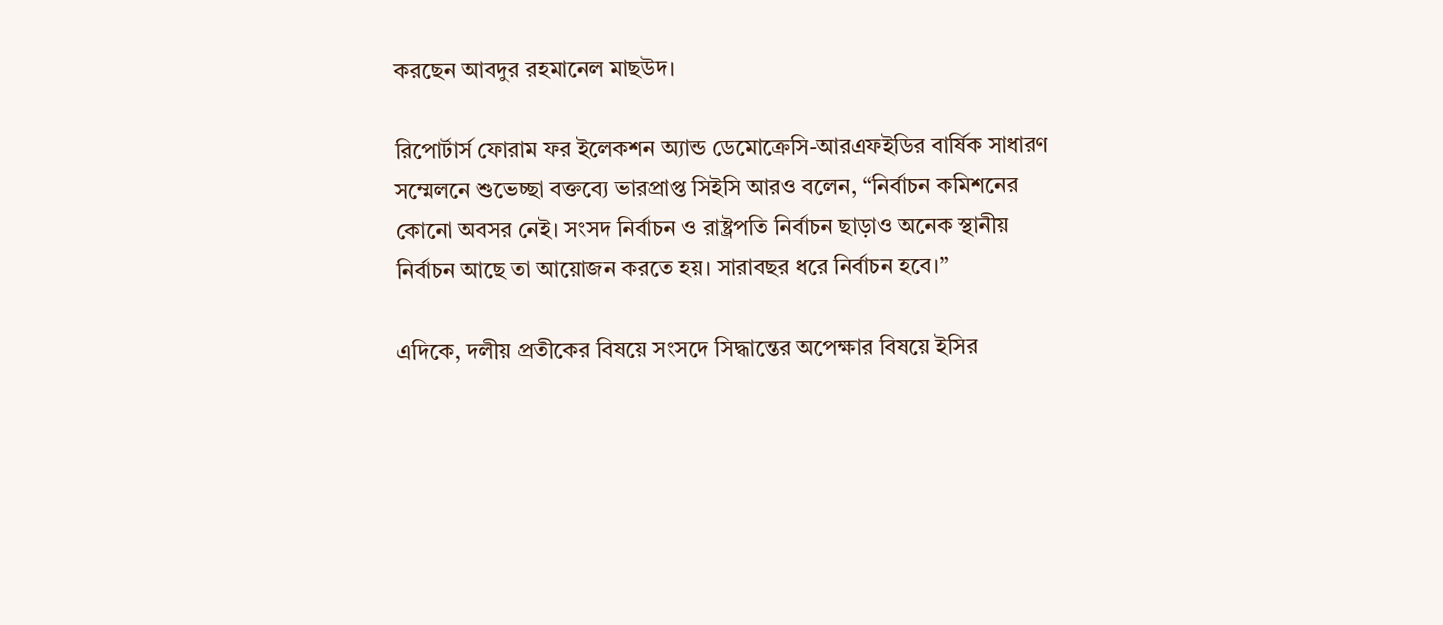করছেন আবদুর রহমানেল মাছউদ।

রিপোর্টার্স ফোরাম ফর ইলেকশন অ্যান্ড ডেমোক্রেসি-আরএফইডির বার্ষিক সাধারণ সম্মেলনে শুভেচ্ছা বক্তব্যে ভারপ্রাপ্ত সিইসি আরও বলেন, “নির্বাচন কমিশনের কোনো অবসর নেই। সংসদ নির্বাচন ও রাষ্ট্রপতি নির্বাচন ছাড়াও অনেক স্থানীয় নির্বাচন আছে তা আয়োজন করতে হয়। সারাবছর ধরে নির্বাচন হবে।”

এদিকে, দলীয় প্রতীকের বিষয়ে সংসদে সিদ্ধান্তের অপেক্ষার বিষয়ে ইসির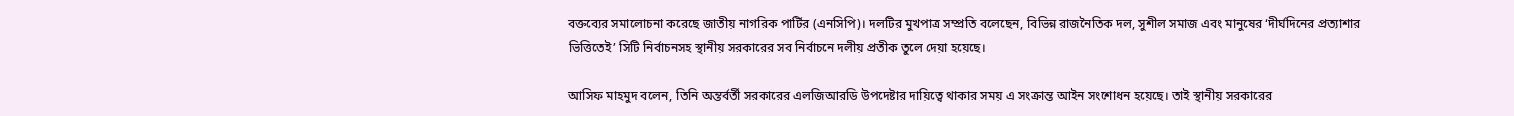বক্তব্যের সমালোচনা করেছে জাতীয় নাগরিক পার্টির (এনসিপি)। দলটির মুখপাত্র সম্প্রতি বলেছেন, বিভিন্ন রাজনৈতিক দল, সুশীল সমাজ এবং মানুষের ‘দীর্ঘদিনের প্রত্যাশার ভিত্তিতেই’ সিটি নির্বাচনসহ স্থানীয় সরকারের সব নির্বাচনে দলীয় প্রতীক তুলে দেয়া হয়েছে।

আসিফ মাহমুদ বলেন, তিনি অন্তর্বর্তী সরকারের এলজিআরডি উপদেষ্টার দায়িত্বে থাকার সময় এ সংক্রান্ত আইন সংশোধন হয়েছে। তাই স্থানীয় সরকারের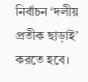নির্বাচন ‘দলীয় প্রতীক ছাড়াই’ করতে হবে।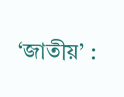‘জাতীয়’ :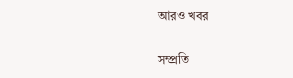আরও খবর

সম্প্রতি